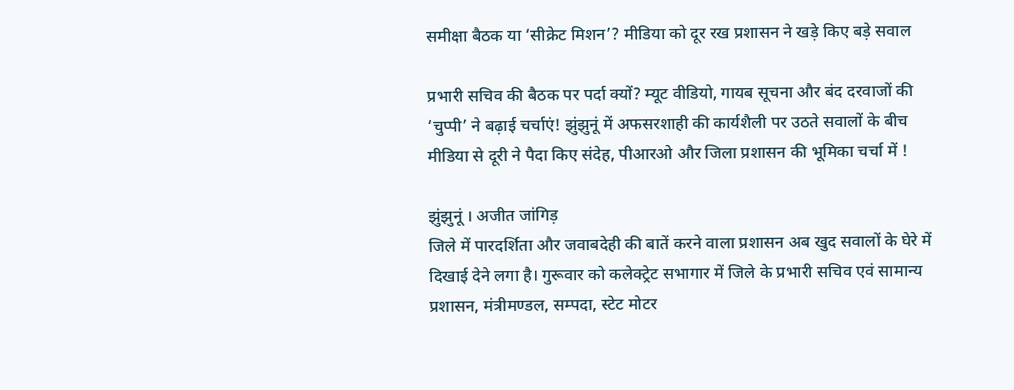समीक्षा बैठक या ‘सीक्रेट मिशन’? मीडिया को दूर रख प्रशासन ने खड़े किए बड़े सवाल

प्रभारी सचिव की बैठक पर पर्दा क्यों? म्यूट वीडियो, गायब सूचना और बंद दरवाजों की ‘चुप्पी’ ने बढ़ाई चर्चाएं! झुंझुनूं में अफसरशाही की कार्यशैली पर उठते सवालों के बीच मीडिया से दूरी ने पैदा किए संदेह, पीआरओ और जिला प्रशासन की भूमिका चर्चा में !

झुंझुनूं । अजीत जांगिड़
जिले में पारदर्शिता और जवाबदेही की बातें करने वाला प्रशासन अब खुद सवालों के घेरे में दिखाई देने लगा है। गुरूवार को कलेक्ट्रेट सभागार में जिले के प्रभारी सचिव एवं सामान्य प्रशासन, मंत्रीमण्डल, सम्पदा, स्टेट मोटर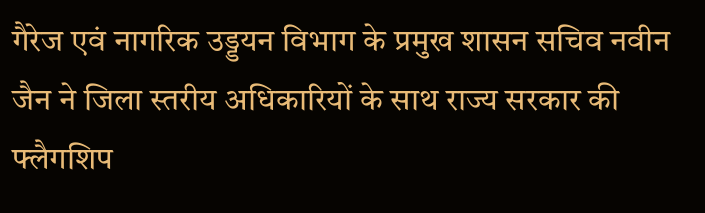गैरेज एवं नागरिक उड्डयन विभाग के प्रमुख शासन सचिव नवीन जैन ने जिला स्तरीय अधिकारियों के साथ राज्य सरकार की फ्लैगशिप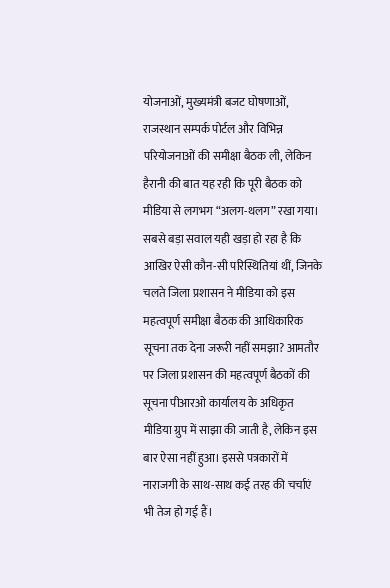योजनाओं, मुख्यमंत्री बजट घोषणाओं, राजस्थान सम्पर्क पोर्टल और विभिन्न परियोजनाओं की समीक्षा बैठक ली, लेकिन हैरानी की बात यह रही कि पूरी बैठक को मीडिया से लगभग “अलग-थलग” रखा गया।
सबसे बड़ा सवाल यही खड़ा हो रहा है कि आखिर ऐसी कौन-सी परिस्थितियां थीं, जिनके चलते जिला प्रशासन ने मीडिया को इस महत्वपूर्ण समीक्षा बैठक की आधिकारिक सूचना तक देना जरूरी नहीं समझा? आमतौर पर जिला प्रशासन की महत्वपूर्ण बैठकों की सूचना पीआरओ कार्यालय के अधिकृत मीडिया ग्रुप में साझा की जाती है, लेकिन इस बार ऐसा नहीं हुआ। इससे पत्रकारों में नाराजगी के साथ-साथ कई तरह की चर्चाएं भी तेज हो गई हैं।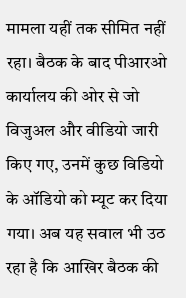मामला यहीं तक सीमित नहीं रहा। बैठक के बाद पीआरओ कार्यालय की ओर से जो विजुअल और वीडियो जारी किए गए, उनमें कुछ विडियो के ऑडियो को म्यूट कर दिया गया। अब यह सवाल भी उठ रहा है कि आखिर बैठक की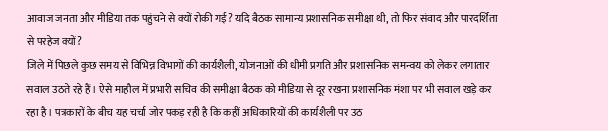आवाज जनता और मीडिया तक पहुंचने से क्यों रोकी गई? यदि बैठक सामान्य प्रशासनिक समीक्षा थी, तो फिर संवाद और पारदर्शिता से परहेज क्यों?
जिले में पिछले कुछ समय से विभिन्न विभागों की कार्यशैली, योजनाओं की धीमी प्रगति और प्रशासनिक समन्वय को लेकर लगातार सवाल उठते रहे हैं। ऐसे माहौल में प्रभारी सचिव की समीक्षा बैठक को मीडिया से दूर रखना प्रशासनिक मंशा पर भी सवाल खड़े कर रहा है। पत्रकारों के बीच यह चर्चा जोर पकड़ रही है कि कहीं अधिकारियों की कार्यशैली पर उठ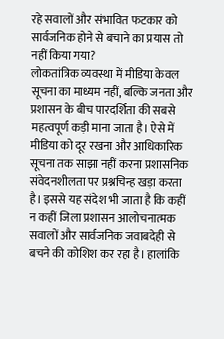रहे सवालों और संभावित फटकार को सार्वजनिक होने से बचाने का प्रयास तो नहीं किया गया?
लोकतांत्रिक व्यवस्था में मीडिया केवल सूचना का माध्यम नहीं, बल्कि जनता और प्रशासन के बीच पारदर्शिता की सबसे महत्वपूर्ण कड़ी माना जाता है। ऐसे में मीडिया को दूर रखना और आधिकारिक सूचना तक साझा नहीं करना प्रशासनिक संवेदनशीलता पर प्रश्नचिन्ह खड़ा करता है। इससे यह संदेश भी जाता है कि कहीं न कहीं जिला प्रशासन आलोचनात्मक सवालों और सार्वजनिक जवाबदेही से बचने की कोशिश कर रहा है। हालांकि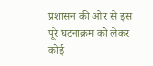प्रशासन की ओर से इस पूरे घटनाक्रम को लेकर कोई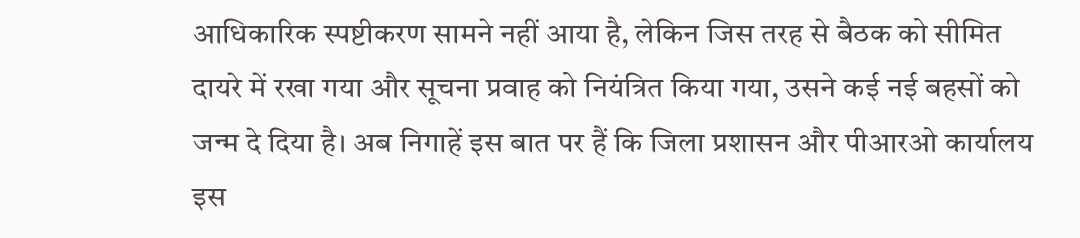आधिकारिक स्पष्टीकरण सामने नहीं आया है, लेकिन जिस तरह से बैठक को सीमित दायरे में रखा गया और सूचना प्रवाह को नियंत्रित किया गया, उसने कई नई बहसों को जन्म दे दिया है। अब निगाहें इस बात पर हैं कि जिला प्रशासन और पीआरओ कार्यालय इस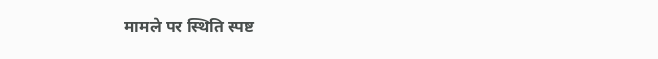मामले पर स्थिति स्पष्ट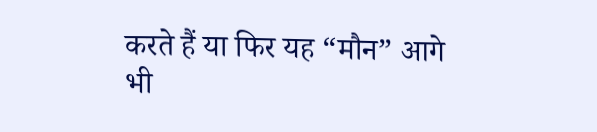करते हैं या फिर यह “मौन” आगे भी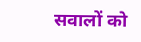सवालों को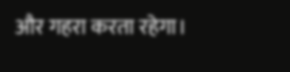और गहरा करता रहेगा।